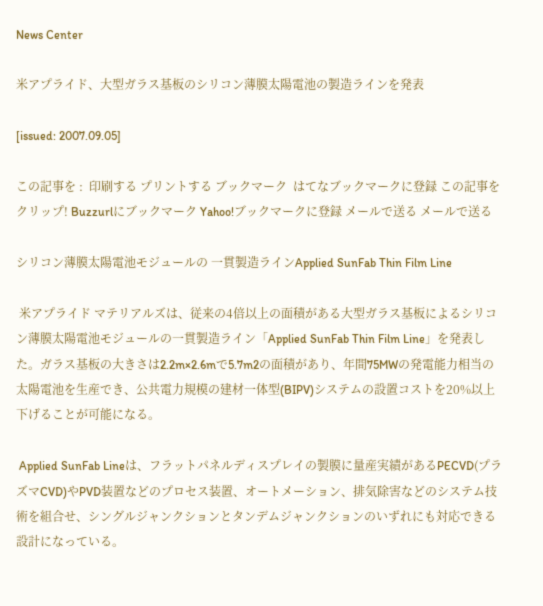News Center

米アプライド、大型ガラス基板のシリコン薄膜太陽電池の製造ラインを発表

[issued: 2007.09.05]

この記事を :  印刷する プリントする ブックマーク  はてなブックマークに登録 この記事をクリップ! Buzzurlにブックマーク Yahoo!ブックマークに登録 メールで送る メールで送る

シリコン薄膜太陽電池モジュールの 一貫製造ラインApplied SunFab Thin Film Line

 米アプライド マテリアルズは、従来の4倍以上の面積がある大型ガラス基板によるシリコン薄膜太陽電池モジュールの一貫製造ライン「Applied SunFab Thin Film Line」を発表した。ガラス基板の大きさは2.2m×2.6mで5.7m2の面積があり、年間75MWの発電能力相当の太陽電池を生産でき、公共電力規模の建材一体型(BIPV)システムの設置コストを20%以上下げることが可能になる。

 Applied SunFab Lineは、フラットパネルディスプレイの製膜に量産実績があるPECVD(プラズマCVD)やPVD装置などのプロセス装置、オートメーション、排気除害などのシステム技術を組合せ、シングルジャンクションとタンデムジャンクションのいずれにも対応できる設計になっている。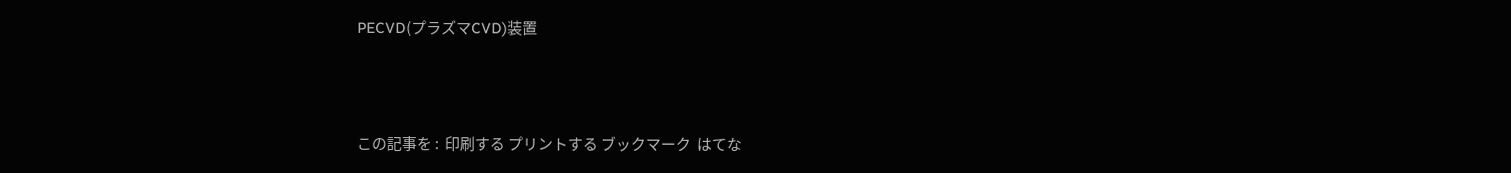PECVD(プラズマCVD)装置



この記事を :  印刷する プリントする ブックマーク  はてな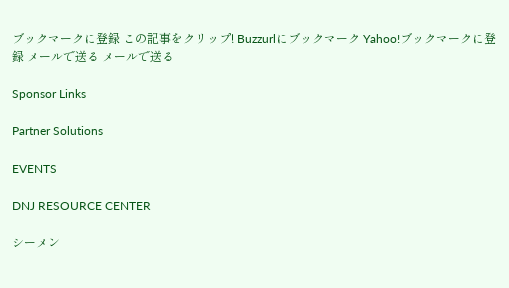ブックマークに登録 この記事をクリップ! Buzzurlにブックマーク Yahoo!ブックマークに登録 メールで送る メールで送る

Sponsor Links

Partner Solutions

EVENTS

DNJ RESOURCE CENTER

シーメン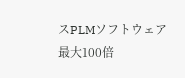スPLMソフトウェア
最大100倍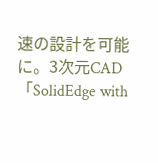速の設計を可能に。3次元CAD「SolidEdge with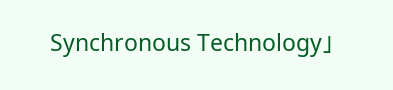Synchronous Technology」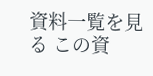資料一覧を見る この資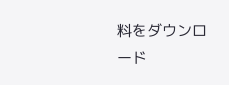料をダウンロード